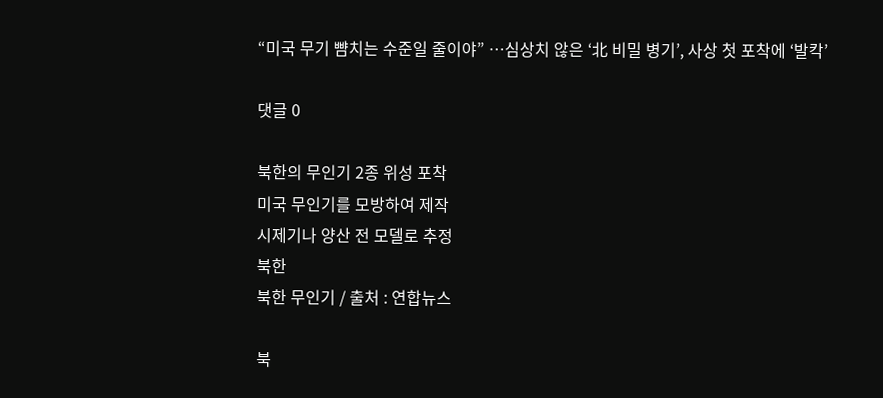“미국 무기 뺨치는 수준일 줄이야” …심상치 않은 ‘北 비밀 병기’, 사상 첫 포착에 ‘발칵’

댓글 0

북한의 무인기 2종 위성 포착
미국 무인기를 모방하여 제작
시제기나 양산 전 모델로 추정
북한
북한 무인기 / 출처 : 연합뉴스

북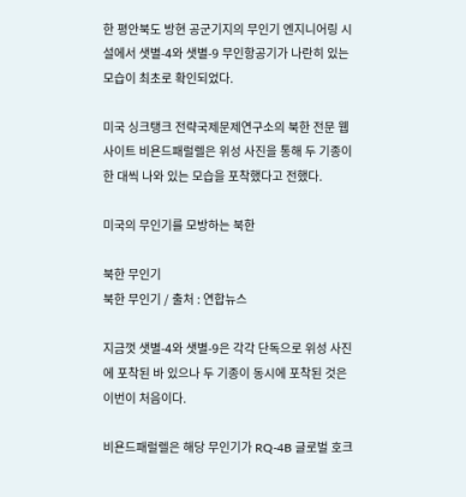한 평안북도 방현 공군기지의 무인기 엔지니어링 시설에서 샛별-4와 샛별-9 무인항공기가 나란히 있는 모습이 최초로 확인되었다.

미국 싱크탱크 전략국제문제연구소의 북한 전문 웹사이트 비욘드패럴렐은 위성 사진을 통해 두 기종이 한 대씩 나와 있는 모습을 포착했다고 전했다.

미국의 무인기를 모방하는 북한

북한 무인기
북한 무인기 / 출처 : 연합뉴스

지금껏 샛별-4와 샛별-9은 각각 단독으로 위성 사진에 포착된 바 있으나 두 기종이 동시에 포착된 것은 이번이 처음이다.

비욘드패럴렐은 해당 무인기가 RQ-4B 글로벌 호크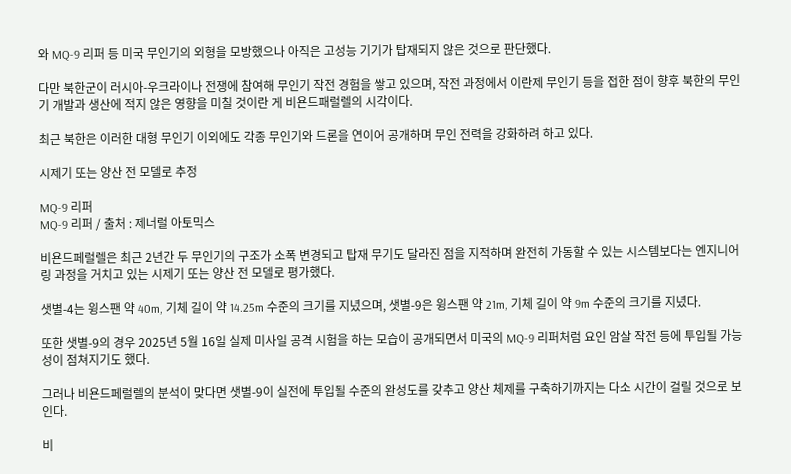와 MQ-9 리퍼 등 미국 무인기의 외형을 모방했으나 아직은 고성능 기기가 탑재되지 않은 것으로 판단했다.

다만 북한군이 러시아-우크라이나 전쟁에 참여해 무인기 작전 경험을 쌓고 있으며, 작전 과정에서 이란제 무인기 등을 접한 점이 향후 북한의 무인기 개발과 생산에 적지 않은 영향을 미칠 것이란 게 비욘드패럴렐의 시각이다.

최근 북한은 이러한 대형 무인기 이외에도 각종 무인기와 드론을 연이어 공개하며 무인 전력을 강화하려 하고 있다.

시제기 또는 양산 전 모델로 추정

MQ-9 리퍼
MQ-9 리퍼 / 출처 : 제너럴 아토믹스

비욘드페럴렐은 최근 2년간 두 무인기의 구조가 소폭 변경되고 탑재 무기도 달라진 점을 지적하며 완전히 가동할 수 있는 시스템보다는 엔지니어링 과정을 거치고 있는 시제기 또는 양산 전 모델로 평가했다.

샛별-4는 윙스팬 약 40m, 기체 길이 약 14.25m 수준의 크기를 지녔으며, 샛별-9은 윙스팬 약 21m, 기체 길이 약 9m 수준의 크기를 지녔다.

또한 샛별-9의 경우 2025년 5월 16일 실제 미사일 공격 시험을 하는 모습이 공개되면서 미국의 MQ-9 리퍼처럼 요인 암살 작전 등에 투입될 가능성이 점쳐지기도 했다.

그러나 비욘드페럴렐의 분석이 맞다면 샛별-9이 실전에 투입될 수준의 완성도를 갖추고 양산 체제를 구축하기까지는 다소 시간이 걸릴 것으로 보인다.

비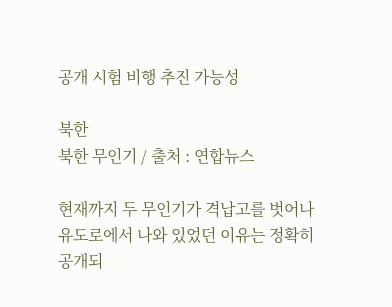공개 시험 비행 추진 가능성

북한
북한 무인기 / 출처 : 연합뉴스

현재까지 두 무인기가 격납고를 벗어나 유도로에서 나와 있었던 이유는 정확히 공개되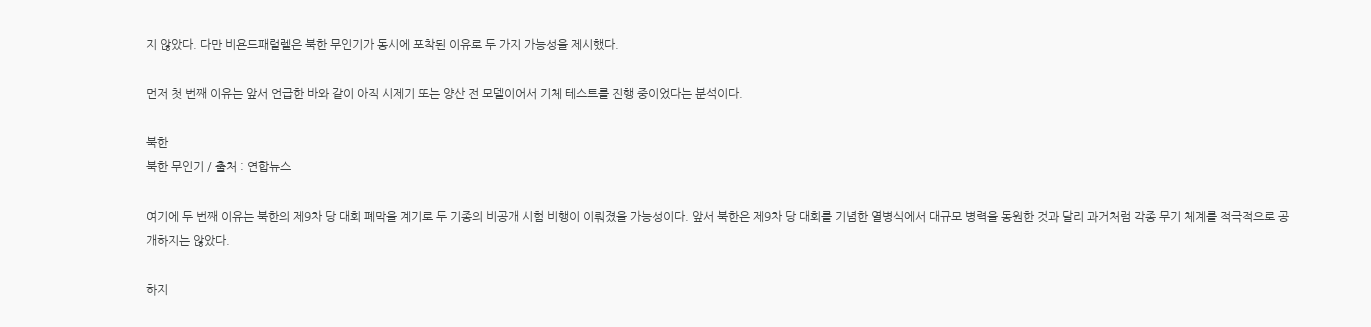지 않았다. 다만 비욘드패럴렐은 북한 무인기가 동시에 포착된 이유로 두 가지 가능성을 제시했다.

먼저 첫 번째 이유는 앞서 언급한 바와 같이 아직 시제기 또는 양산 전 모델이어서 기체 테스트를 진행 중이었다는 분석이다.

북한
북한 무인기 / 출처 : 연합뉴스

여기에 두 번째 이유는 북한의 제9차 당 대회 폐막을 계기로 두 기종의 비공개 시험 비행이 이뤄졌을 가능성이다. 앞서 북한은 제9차 당 대회를 기념한 열병식에서 대규모 병력을 동원한 것과 달리 과거처럼 각종 무기 체계를 적극적으로 공개하지는 않았다.

하지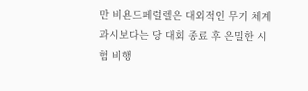만 비욘드페럴렐은 대외적인 무기 체계 과시보다는 당 대회 종료 후 은밀한 시험 비행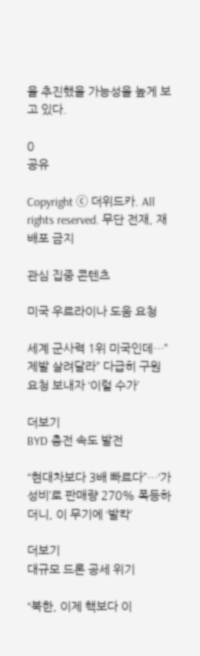을 추진했을 가능성을 높게 보고 있다.

0
공유

Copyright ⓒ 더위드카. All rights reserved. 무단 전재, 재배포 금지

관심 집중 콘텐츠

미국 우르라이나 도움 요청

세계 군사력 1위 미국인데…”제발 살려달라” 다급히 구원 요청 보내자 ‘이럴 수가’

더보기
BYD 충전 속도 발전

“현대차보다 3배 빠르다”…‘가성비’로 판매량 270% 폭등하더니, 이 무기에 ‘발칵’

더보기
대규모 드론 공세 위기

“북한, 이제 핵보다 이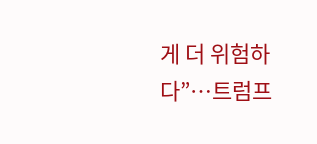게 더 위험하다”…트럼프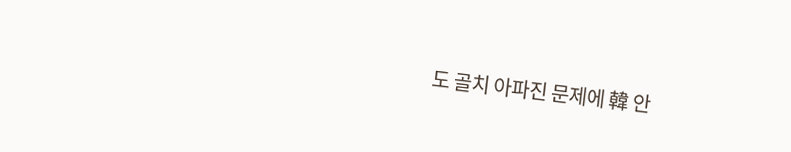도 골치 아파진 문제에 韓 안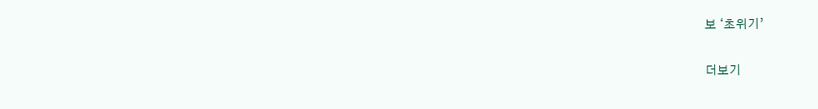보 ‘초위기’

더보기